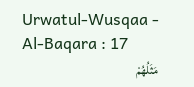Urwatul-Wusqaa - Al-Baqara : 17
مَثَلُهُمْ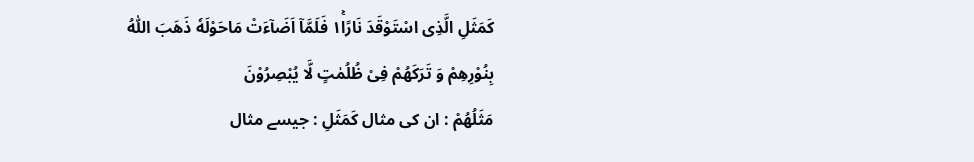كَمَثَلِ الَّذِی اسْتَوْقَدَ نَارًا١ۚ فَلَمَّاۤ اَضَآءَتْ مَاحَوْلَهٗ ذَهَبَ اللّٰهُ بِنُوْرِهِمْ وَ تَرَكَهُمْ فِیْ ظُلُمٰتٍ لَّا یُبْصِرُوْنَ
مَثَلُهُمْ : ان کی مثال کَمَثَلِ : جیسے مثال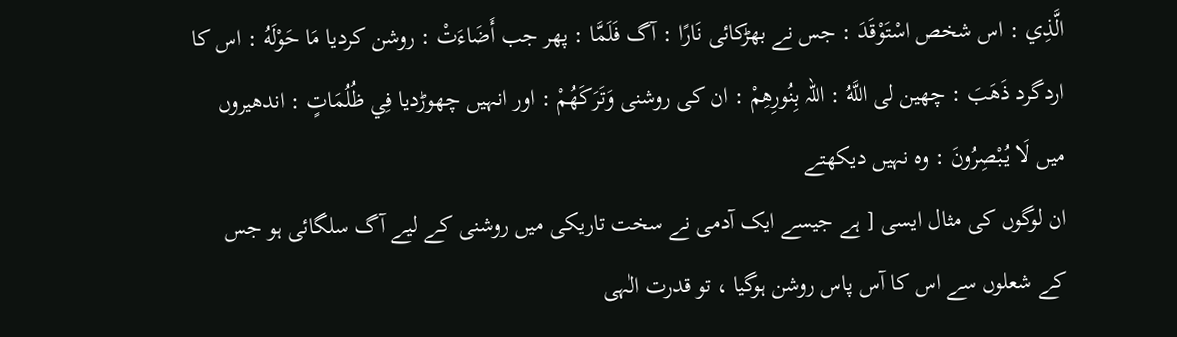الَّذِي : اس شخص اسْتَوْقَدَ : جس نے بھڑکائی نَارًا : آگ فَلَمَّا : پھر جب أَضَاءَتْ : روشن کردیا مَا حَوْلَهُ : اس کا اردگرد ذَهَبَ : چھین لی اللَّهُ : اللہ بِنُورِهِمْ : ان کی روشنی وَتَرَکَهُمْ : اور انہیں چھوڑدیا فِي ظُلُمَاتٍ : اندھیروں میں لَا يُبْصِرُونَ : وہ نہیں دیکھتے
ان لوگوں کی مثال ایسی [ ہے جیسے ایک آدمی نے سخت تاریکی میں روشنی کے لیے آگ سلگائی ہو جس کے شعلوں سے اس کا آس پاس روشن ہوگیا ، تو قدرت الٰہی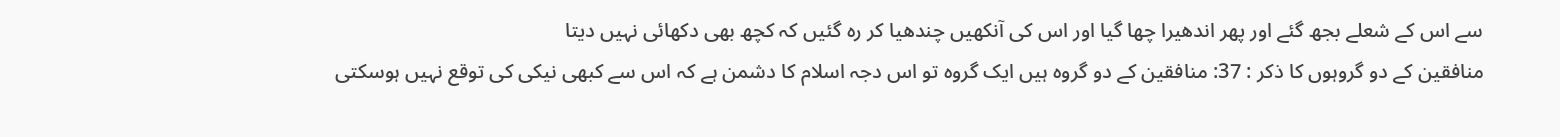سے اس کے شعلے بجھ گئے اور پھر اندھیرا چھا گیا اور اس کی آنکھیں چندھیا کر رہ گئیں کہ کچھ بھی دکھائی نہیں دیتا
منافقین کے دو گروہوں کا ذکر : 37: منافقین کے دو گروہ ہیں ایک گروہ تو اس دجہ اسلام کا دشمن ہے کہ اس سے کبھی نیکی کی توقع نہیں ہوسکتی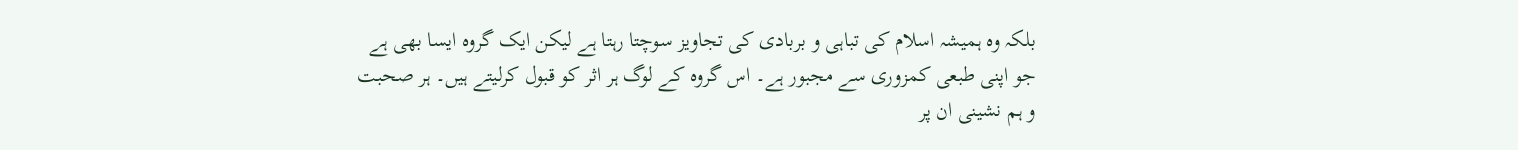بلکہ وہ ہمیشہ اسلام کی تباہی و بربادی کی تجاویز سوچتا رہتا ہے لیکن ایک گروہ ایسا بھی ہے جو اپنی طبعی کمزوری سے مجبور ہے۔ اس گروہ کے لوگ ہر اثر کو قبول کرلیتے ہیں۔ ہر صحبت و ہم نشینی ان پر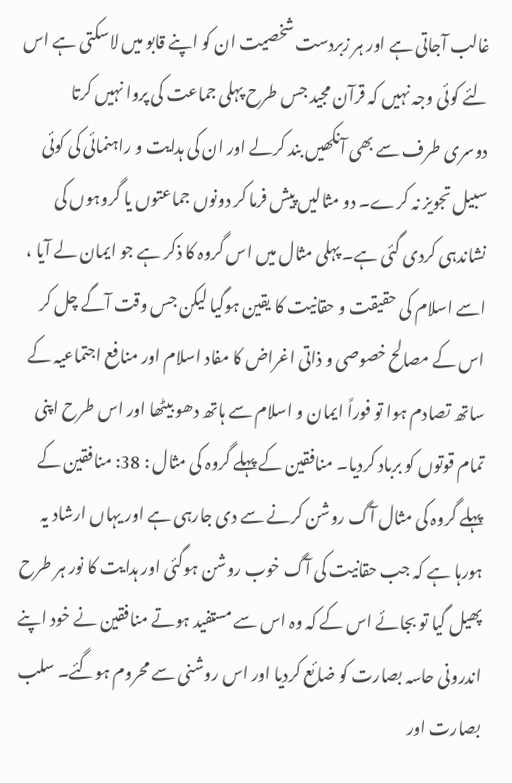غالب آجاتی ہے اور ہر زبردست شخصیت ان کو اپنے قابو میں لاسکتی ہے اس لئے کوئی وجہ نہیں کہ قرآن مجید جس طرح پہلی جماعت کی پروا نہیں کرتا دوسری طرف سے بھی آنکھیں بند کرلے اور ان کی ہدایت و راہنمائی کی کوئی سبیل تجویز نہ کرے۔ دو مثالیں پیش فرما کر دونوں جماعتوں یا گروہوں کی نشاندہی کردی گئی ہے۔ پہلی مثال میں اس گروہ کا ذکر ہے جو ایمان لے آیا ، اسے اسلام کی حقیقت و حقانیت کا یقین ہوگیا لیکن جس وقت آگے چل کر اس کے مصالح خصوصی و ذاتی اغراض کا مفاد اسلام اور منافع اجتماعیہ کے ساتھ تصادم ہوا تو فوراً ایمان و اسلام سے ہاتھ دھو بیٹھا اور اس طرح اپنی تمام قوتوں کو برباد کردیا۔ منافقین کے پہلے گروہ کی مثال : 38: منافقین کے پہلے گروہ کی مثال آگ روشن کرنے سے دی جارہی ہے اور یہاں ارشاد یہ ہورہا ہے کہ جب حقانیت کی آگ خوب روشن ہوگئی اور ہدایت کا نور ہر طرح پھیل گیا تو بجائے اس کے کہ وہ اس سے مستفید ہوتے منافقین نے خود اپنے اندرونی حاسہ بصارت کو ضائع کردیا اور اس روشنی سے محروم ہوگئے۔ سلب بصارت اور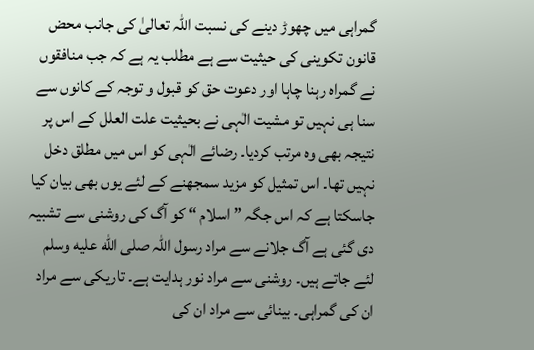گمراہی میں چھوڑ دینے کی نسبت اللہ تعالیٰ کی جانب محض قانون تکوینی کی حیثیت سے ہے مطلب یہ ہے کہ جب منافقوں نے گمراہ رہنا چاہا اور دعوت حق کو قبول و توجہ کے کانوں سے سنا ہی نہیں تو مشیت الٰہی نے بحیثیت علت العلل کے اس پر نتیجہ بھی وہ مرتب کردیا۔ رضائے الٰہی کو اس میں مطلق دخل نہیں تھا۔ اس تمثیل کو مزید سمجھنے کے لئے یوں بھی بیان کیا جاسکتا ہے کہ اس جگہ ” اسلام “ کو آگ کی روشنی سے تشبیہ دی گئی ہے آگ جلانے سے مراد رسول اللہ صلى الله عليه وسلم لئے جاتے ہیں۔ روشنی سے مراد نور ہدایت ہے۔ تاریکی سے مراد ان کی گمراہی۔ بینائی سے مراد ان کی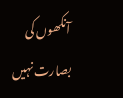آنکھوں کی بصارت نہیں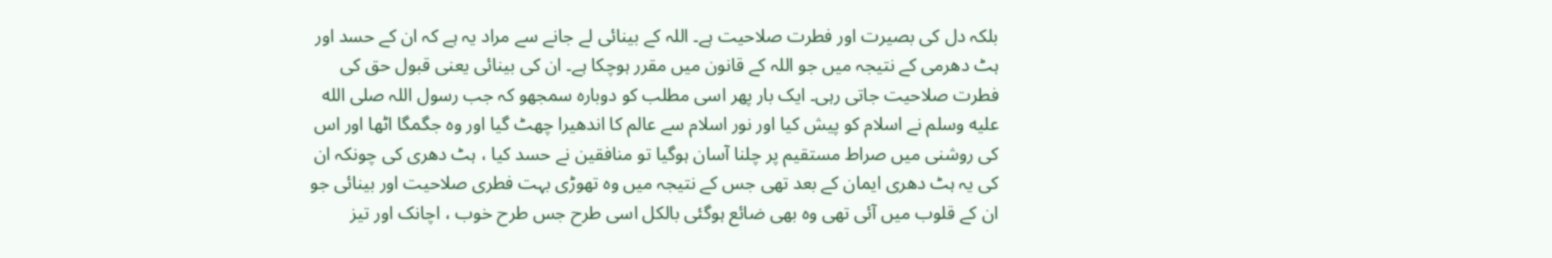بلکہ دل کی بصیرت اور فطرت صلاحیت ہے۔ اللہ کے بینائی لے جانے سے مراد یہ ہے کہ ان کے حسد اور ہٹ دھرمی کے نتیجہ میں جو اللہ کے قانون میں مقرر ہوچکا ہے۔ ان کی بینائی یعنی قبول حق کی فطرت صلاحیت جاتی رہی۔ ایک بار پھر اسی مطلب کو دوبارہ سمجھو کہ جب رسول اللہ صلى الله عليه وسلم نے اسلام کو پیش کیا اور نور اسلام سے عالم کا اندھیرا چھٹ گیا اور وہ جگمگا اٹھا اور اس کی روشنی میں صراط مستقیم پر چلنا آسان ہوگیا تو منافقین نے حسد کیا ، ہٹ دھری کی چونکہ ان کی یہ ہٹ دھری ایمان کے بعد تھی جس کے نتیجہ میں وہ تھوڑی بہت فطری صلاحیت اور بینائی جو ان کے قلوب میں آئی تھی وہ بھی ضائع ہوگئی بالکل اسی طرح جس طرح خوب ، اچانک اور تیز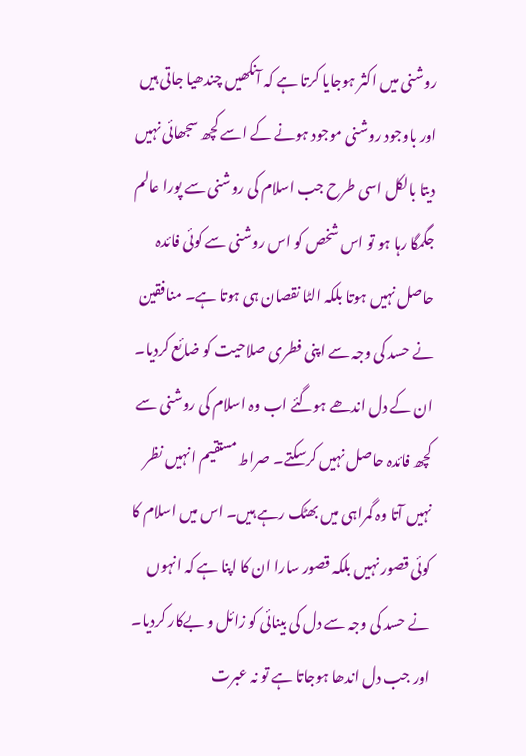روشنی میں اکثر ہوجایا کرتا ہے کہ آنکھیں چندھیا جاتی ہیں اور باوجود روشنی موجود ہونے کے اسے کچھ سجھائی نہیں دیتا بالکل اسی طرح جب اسلام کی روشنی سے پورا عالم جگمگا رہا ہو تو اس شخص کو اس روشنی سے کوئی فائدہ حاصل نہیں ہوتا بلکہ الٹا نقصان ہی ہوتا ہے۔ منافقین نے حسد کی وجہ سے اپنی فطری صلاحیت کو ضائع کردیا۔ ان کے دل اندھے ہوگئے اب وہ اسلام کی روشنی سے کچھ فائدہ حاصل نہیں کرسکتے۔ صراط مستقیم انہیں نظر نہیں آتا وہ گمراہی میں بھٹک رہے ہیں۔ اس میں اسلام کا کوئی قصور نہیں بلکہ قصور سارا ان کا اپنا ہے کہ انہوں نے حسد کی وجہ سے دل کی بینائی کو زائل و بےکار کردیا۔ اور جب دل اندھا ہوجاتا ہے تو نہ عبرت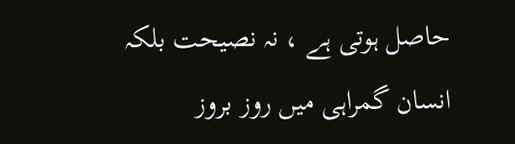حاصل ہوتی ہے ، نہ نصیحت بلکہ انسان گمراہی میں روز بروز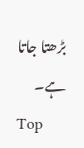بڑھتا جاتا ہے۔
Top